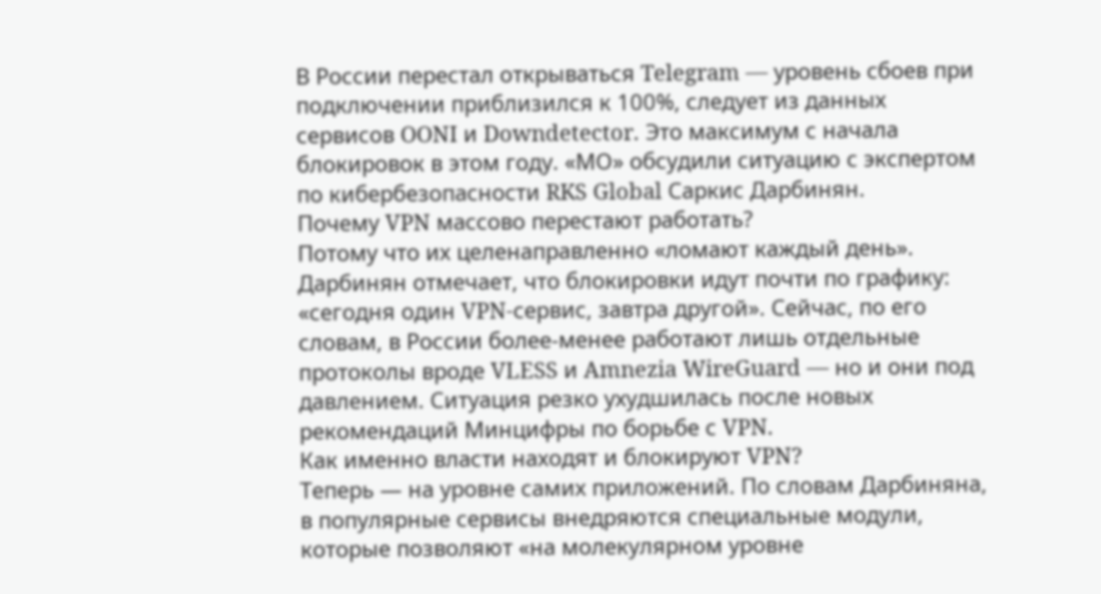В России перестал открываться Telegram — уровень сбоев при подключении приблизился к 100%, следует из данных сервисов OONI и Downdetector. Это максимум с начала блокировок в этом году. «МО» обсудили ситуацию с экспертом по кибербезопасности RKS Global Саркис Дарбинян.
Почему VPN массово перестают работать?
Потому что их целенаправленно «ломают каждый день». Дарбинян отмечает, что блокировки идут почти по графику: «сегодня один VPN-сервис, завтра другой». Сейчас, по его словам, в России более-менее работают лишь отдельные протоколы вроде VLESS и Amnezia WireGuard — но и они под давлением. Ситуация резко ухудшилась после новых рекомендаций Минцифры по борьбе с VPN.
Как именно власти находят и блокируют VPN?
Теперь — на уровне самих приложений. По словам Дарбиняна, в популярные сервисы внедряются специальные модули, которые позволяют «на молекулярном уровне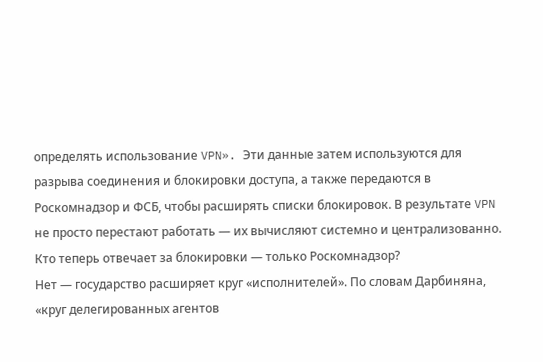определять использование VPN». Эти данные затем используются для разрыва соединения и блокировки доступа, а также передаются в Роскомнадзор и ФСБ, чтобы расширять списки блокировок. В результате VPN не просто перестают работать — их вычисляют системно и централизованно.
Кто теперь отвечает за блокировки — только Роскомнадзор?
Нет — государство расширяет круг «исполнителей». По словам Дарбиняна, «круг делегированных агентов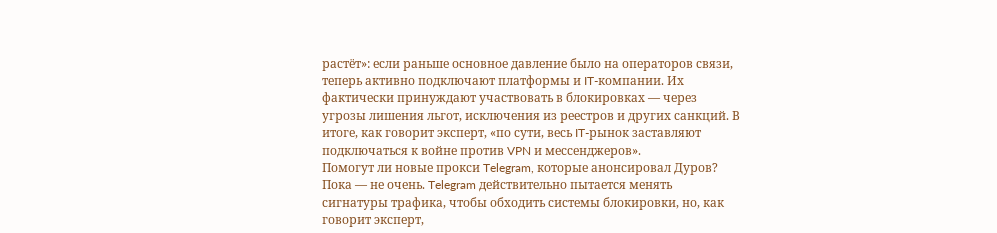растёт»: если раньше основное давление было на операторов связи, теперь активно подключают платформы и IT-компании. Их фактически принуждают участвовать в блокировках — через угрозы лишения льгот, исключения из реестров и других санкций. В итоге, как говорит эксперт, «по сути, весь IT-рынок заставляют подключаться к войне против VPN и мессенджеров».
Помогут ли новые прокси Telegram, которые анонсировал Дуров?
Пока — не очень. Telegram действительно пытается менять сигнатуры трафика, чтобы обходить системы блокировки, но, как говорит эксперт,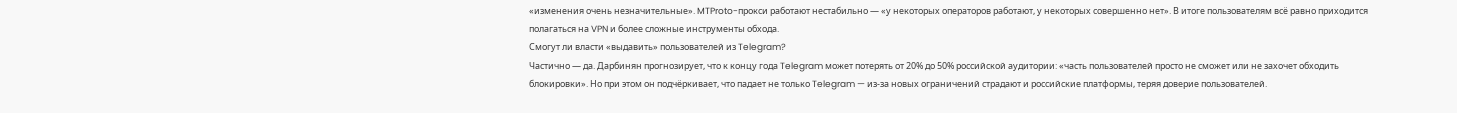«изменения очень незначительные». MTProto-прокси работают нестабильно — «у некоторых операторов работают, у некоторых совершенно нет». В итоге пользователям всё равно приходится полагаться на VPN и более сложные инструменты обхода.
Смогут ли власти «выдавить» пользователей из Telegram?
Частично — да. Дарбинян прогнозирует, что к концу года Telegram может потерять от 20% до 50% российской аудитории: «часть пользователей просто не сможет или не захочет обходить блокировки». Но при этом он подчёркивает, что падает не только Telegram — из-за новых ограничений страдают и российские платформы, теряя доверие пользователей.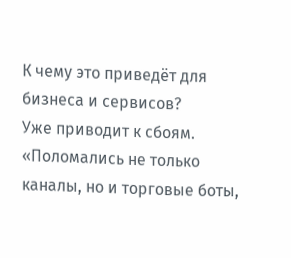К чему это приведёт для бизнеса и сервисов?
Уже приводит к сбоям. «Поломались не только каналы, но и торговые боты,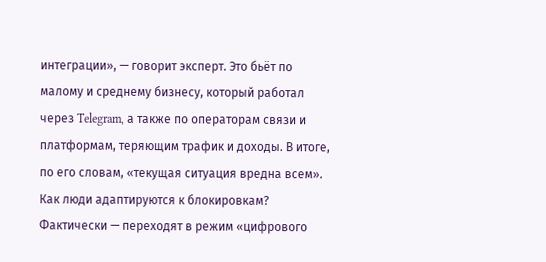интеграции», — говорит эксперт. Это бьёт по малому и среднему бизнесу, который работал через Telegram, а также по операторам связи и платформам, теряющим трафик и доходы. В итоге, по его словам, «текущая ситуация вредна всем».
Как люди адаптируются к блокировкам?
Фактически — переходят в режим «цифрового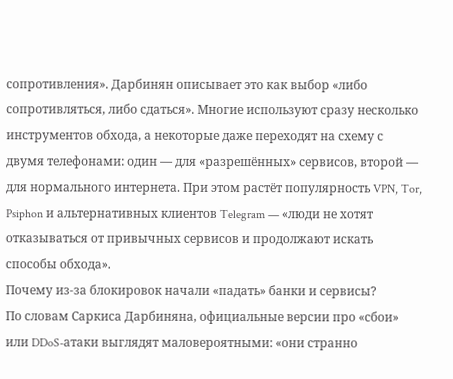сопротивления». Дарбинян описывает это как выбор «либо сопротивляться, либо сдаться». Многие используют сразу несколько инструментов обхода, а некоторые даже переходят на схему с двумя телефонами: один — для «разрешённых» сервисов, второй — для нормального интернета. При этом растёт популярность VPN, Tor, Psiphon и альтернативных клиентов Telegram — «люди не хотят отказываться от привычных сервисов и продолжают искать способы обхода».
Почему из-за блокировок начали «падать» банки и сервисы?
По словам Саркиса Дарбиняна, официальные версии про «сбои» или DDoS-атаки выглядят маловероятными: «они странно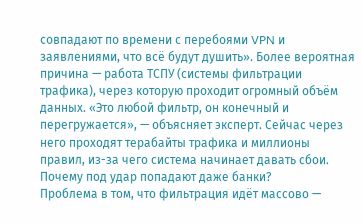совпадают по времени с перебоями VPN и заявлениями, что всё будут душить». Более вероятная причина — работа ТСПУ (системы фильтрации трафика), через которую проходит огромный объём данных. «Это любой фильтр, он конечный и перегружается», — объясняет эксперт. Сейчас через него проходят терабайты трафика и миллионы правил, из-за чего система начинает давать сбои.
Почему под удар попадают даже банки?
Проблема в том, что фильтрация идёт массово —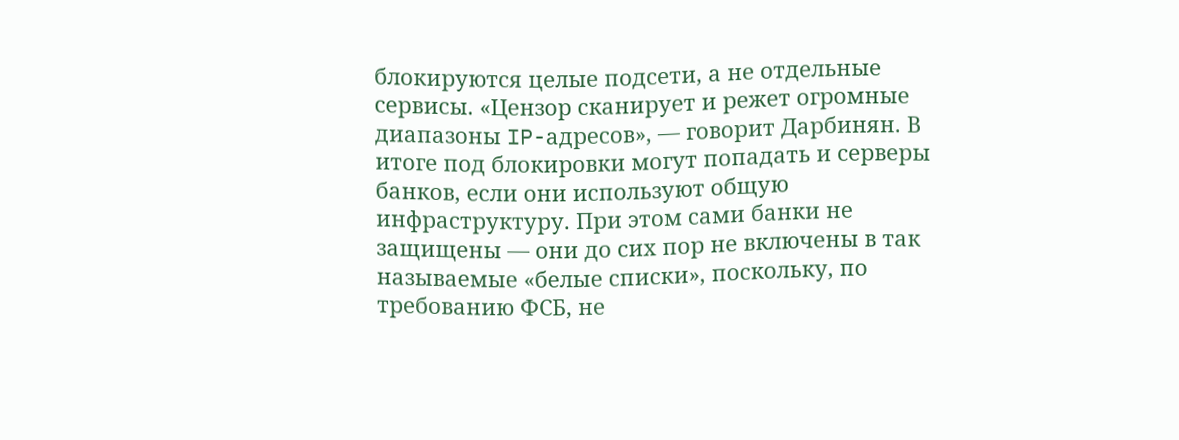блокируются целые подсети, а не отдельные сервисы. «Цензор сканирует и режет огромные диапазоны IP-адресов», — говорит Дарбинян. В итоге под блокировки могут попадать и серверы банков, если они используют общую инфраструктуру. При этом сами банки не защищены — они до сих пор не включены в так называемые «белые списки», поскольку, по требованию ФСБ, не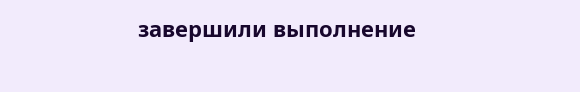завершили выполнение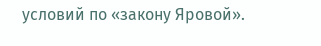условий по «закону Яровой».